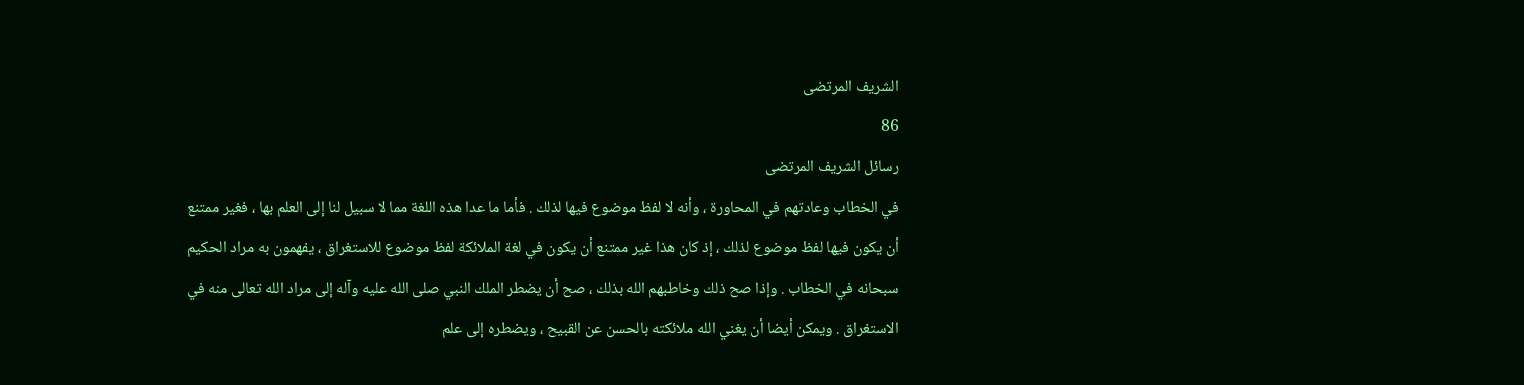الشريف المرتضى
86
رسائل الشريف المرتضى
في الخطاب وعادتهم في المحاورة ، وأنه لا لفظ موضوع فيها لذلك . فأما ما عدا هذه اللغة مما لا سبيل لنا إلى العلم بها ، فغير ممتنع أن يكون فيها لفظ موضوع لذلك ، إذ كان هذا غير ممتنع أن يكون في لغة الملائكة لفظ موضوع للاستغراق ، يفهمون به مراد الحكيم سبحانه في الخطاب . وإذا صح ذلك وخاطبهم الله بذلك ، صح أن يضطر الملك النبي صلى الله عليه وآله إلى مراد الله تعالى منه في الاستغراق . ويمكن أيضا أن يغني الله ملائكته بالحسن عن القبيح ، ويضطره إلى علم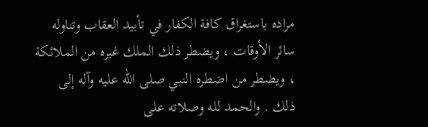مراده باستغراق كافة الكفار في تأبيد العقاب وتناوله سائر الأوقات ، ويضطر ذلك الملك غيره من الملائكة ، ويضطر من اضطره النبي صلى الله عليه وآله إلى ذلك . والحمد لله وصلاته على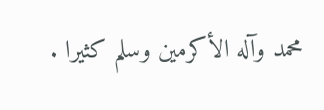محمد وآله الأكرمين وسلم كثيرا .